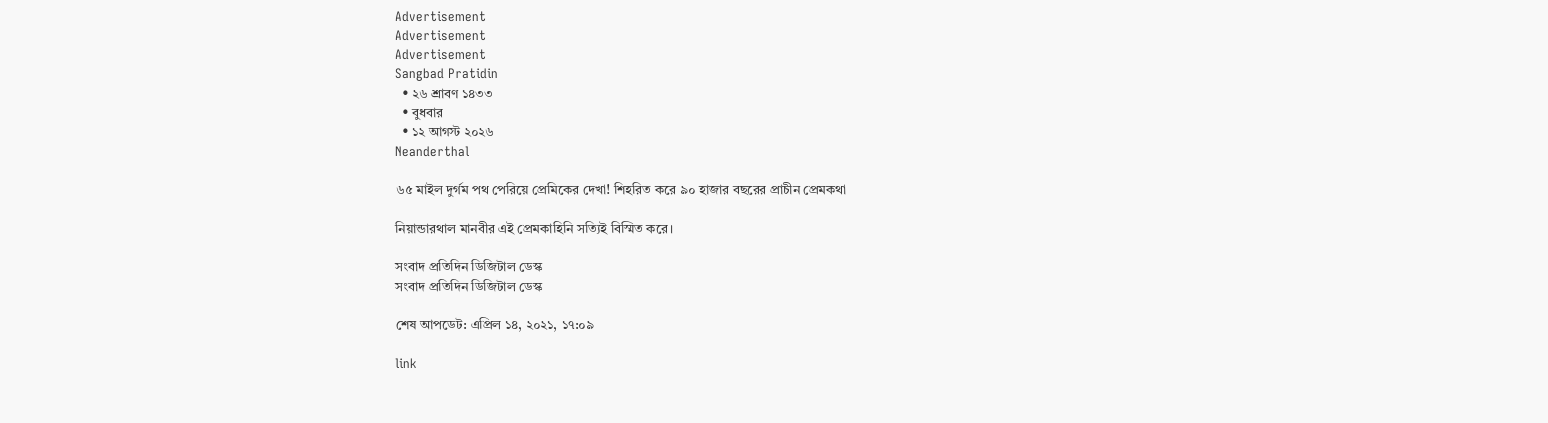Advertisement
Advertisement
Advertisement
Sangbad Pratidin
  • ২৬ শ্রাবণ ১৪৩৩
  • বুধবার
  • ১২ আগস্ট ২০২৬
Neanderthal

৬৫ মাইল দুর্গম পথ পেরিয়ে প্রেমিকের দেখা! শিহরিত করে ৯০ হাজার বছরের প্রাচীন প্রেমকথা

নিয়ান্ডারথাল মানবীর এই প্রেমকাহিনি সত্যিই বিস্মিত করে।

সংবাদ প্রতিদিন ডিজিটাল ডেস্ক
সংবাদ প্রতিদিন ডিজিটাল ডেস্ক

শেষ আপডেট: এপ্রিল ১৪, ২০২১, ১৭:০৯

link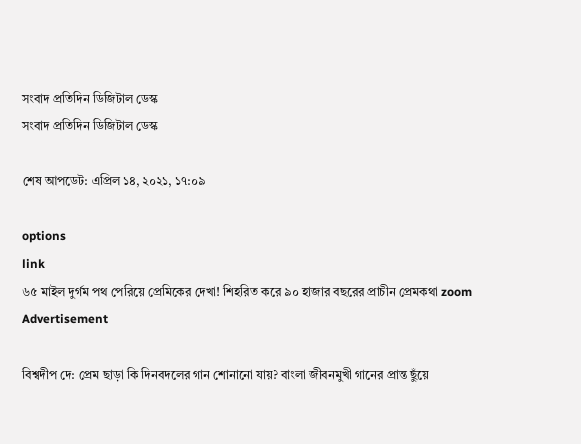সংবাদ প্রতিদিন ডিজিটাল ডেস্ক
সংবাদ প্রতিদিন ডিজিটাল ডেস্ক

শেষ আপডেট: এপ্রিল ১৪, ২০২১, ১৭:০৯

options
link
৬৫ মাইল দুর্গম পথ পেরিয়ে প্রেমিকের দেখা! শিহরিত করে ৯০ হাজার বছরের প্রাচীন প্রেমকথা zoom
Advertisement

বিশ্বদীপ দে: প্রেম ছাড়া কি দিনবদলের গান শোনানো যায়? বাংলা জীবনমুখী গানের প্রান্ত ছুঁয়ে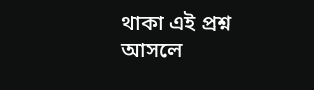থাকা এই প্রশ্ন আসলে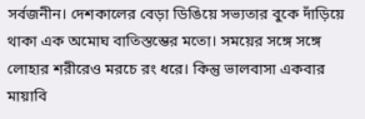সর্বজনীন। দেশকালের বেড়া ডিঙিয়ে সভ্যতার বুকে দাঁড়িয়ে থাকা এক অমোঘ বাতিস্তম্ভের মতো। সময়ের সঙ্গে সঙ্গে লোহার শরীরেও মরচে রং ধরে। কিন্তু ভালবাসা একবার মায়াবি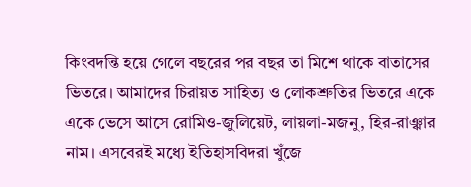কিংবদন্তি হয়ে গেলে বছরের পর বছর তা মিশে থাকে বাতাসের ভিতরে। আমাদের চিরায়ত সাহিত্য ও লোকশ্রুতির ভিতরে একে একে ভেসে আসে রোমিও-জুলিয়েট, লায়লা-মজনু, হির-রাঞ্ঝার নাম। এসবেরই মধ্যে ইতিহাসবিদরা খুঁজে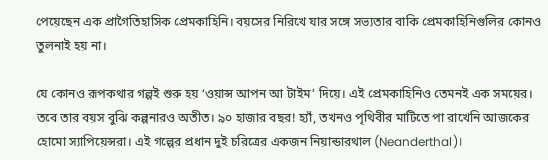পেয়েছেন এক প্রাগৈতিহাসিক প্রেমকাহিনি। বয়সের নিরিখে যার সঙ্গে সভ্যতার বাকি প্রেমকাহিনিগুলির কোনও তুলনাই হয় না।

যে কোনও রূপকথার গল্পই শুরু হয় ‘ওয়ান্স আপন আ টাইম’ দিয়ে। এই প্রেমকাহিনিও তেমনই এক সময়ের। তবে তার বয়স বুঝি কল্পনারও অতীত। ৯০ হাজার বছর! হ্যাঁ, তখনও পৃথিবীর মাটিতে পা রাখেনি আজকের হোমো স্যাপিয়েন্সরা। এই গল্পের প্রধান দুই চরিত্রের একজন নিয়ান্ডারথাল (Neanderthal)।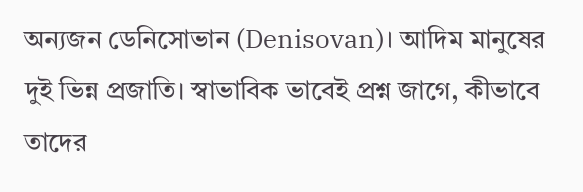অন্যজন ডেনিসোভান (Denisovan)। আদিম মানুষের দুই ভিন্ন প্রজাতি। স্বাভাবিক ভাবেই প্রশ্ন জাগে, কীভাবে তাদের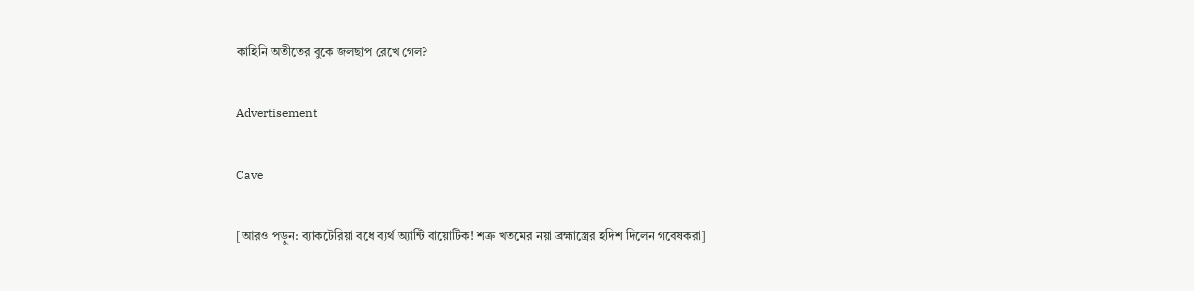কাহিনি অতীতের বুকে জলছাপ রেখে গেল?

Advertisement

Cave

[আরও পড়ুন: ব্যাকটেরিয়া বধে ব্যর্থ অ্যান্টি বায়োটিক! শত্রু খতমের নয়া ব্রহ্মাস্ত্রের হদিশ দিলেন গবেষকরা]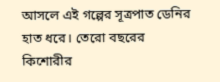আসলে এই গল্পের সূত্রপাত ডেনির হাত ধরে। তেরো বছরের কিশোরীর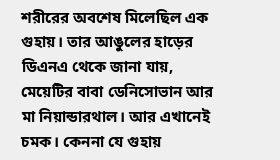শরীরের অবশেষ মিলেছিল এক গুহায়। তার আঙুলের হাড়ের ডিএনএ থেকে জানা যায়, মেয়েটির বাবা ডেনিসোভান আর মা নিয়ান্ডারথাল। আর এখানেই চমক। কেননা যে গুহায়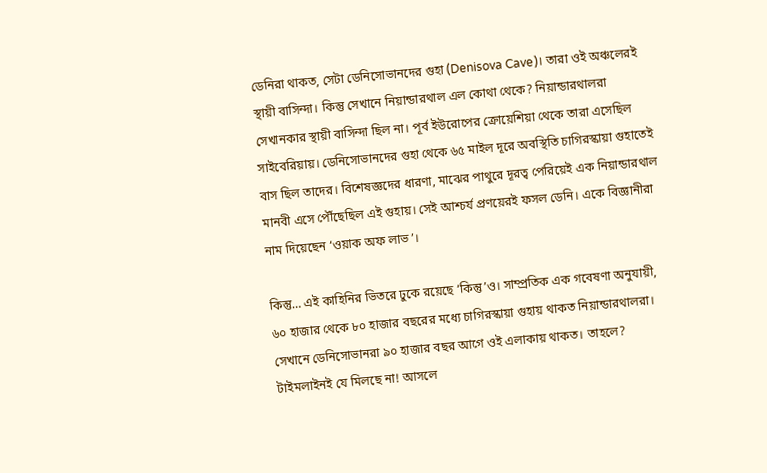ডেনিরা থাকত, সেটা ডেনিসোভানদের গুহা (Denisova Cave)। তারা ওই অঞ্চলেরই স্থায়ী বাসিন্দা। কিন্তু সেখানে নিয়ান্ডারথাল এল কোথা থেকে? নিয়ান্ডারথালরা সেখানকার স্থায়ী বাসিন্দা ছিল না। পূর্ব ইউরোপের ক্রোয়েশিয়া থেকে তারা এসেছিল সাইবেরিয়ায়। ডেনিসোভানদের গুহা থেকে ৬৫ মাইল দূরে অবস্থিতি চাগিরস্কায়া গুহাতেই বাস ছিল তাদের। বিশেষজ্ঞদের ধারণা, মাঝের পাথুরে দূরত্ব পেরিয়েই এক নিয়ান্ডারথাল মানবী এসে পৌঁছেছিল এই গুহায়। সেই আশ্চর্য প্রণয়েরই ফসল ডেনি। একে বিজ্ঞানীরা নাম দিয়েছেন ‘ওয়াক অফ লাভ’।

কিন্তু… এই কাহিনির ভিতরে ঢুকে রয়েছে ‘কিন্তু’ও। সাম্প্রতিক এক গবেষণা অনুযায়ী, ৬০ হাজার থেকে ৮০ হাজার বছরের মধ্যে চাগিরস্কায়া গুহায় থাকত নিয়ান্ডারথালরা। সেখানে ডেনিসোভানরা ৯০ হাজার বছর আগে ওই এলাকায় থাকত। তাহলে? টাইমলাইনই যে মিলছে না! আসলে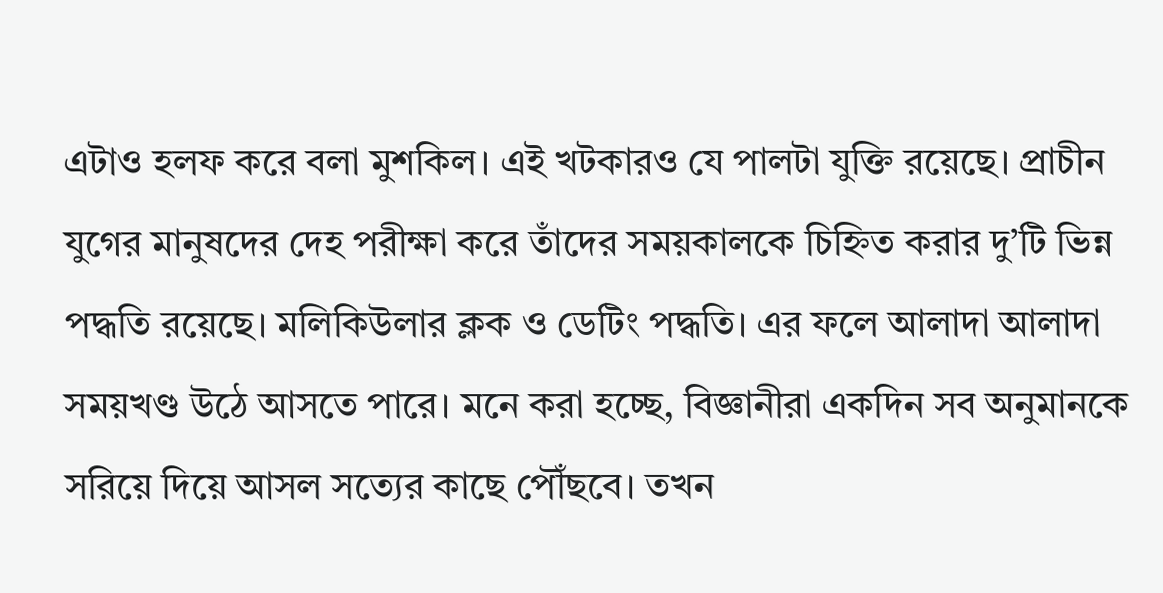এটাও হলফ করে বলা মুশকিল। এই খটকারও যে পালটা যুক্তি রয়েছে। প্রাচীন যুগের মানুষদের দেহ পরীক্ষা করে তাঁদের সময়কালকে চিহ্নিত করার দু’টি ভিন্ন পদ্ধতি রয়েছে। মলিকিউলার ক্লক ও ডেটিং পদ্ধতি। এর ফলে আলাদা আলাদা সময়খণ্ড উঠে আসতে পারে। মনে করা হচ্ছে, বিজ্ঞানীরা একদিন সব অনুমানকে সরিয়ে দিয়ে আসল সত্যের কাছে পৌঁছবে। তখন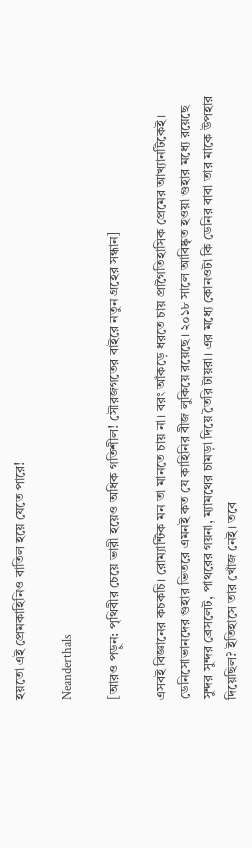হয়তো এই প্রেমকাহিনিও বাতিল হয়ে যেতে পারে!

Neanderthals

[আরও পড়ুন: পৃথিবীর চেয়ে ভারী হয়েও অধিক গতিশীল! সৌরজগতের বাইরে নতুন গ্রহের সন্ধান]

এসবই বিজ্ঞানের কচকচি। রোম্যান্টিক মন তা মানতে চায় না। বরং আঁকড়ে ধরতে চায় প্রাগৈতিহাসিক প্রেমের আখ্যানটিকেই। ডেনিসোভানদের গুহার ভিতরে এমনই কত যে কাহিনির বীজ লুকিয়ে রয়েছে। ২০১৮ সালে আবিষ্কৃত হওয়া গুহার মধ্যে রয়েছে সুন্দর সুন্দর ব্রেসলেট, পাথরের গয়না, ম্যামথের চামড়া দিয়ে তৈরি টায়রা। এর মধ্যে কোনওটা কি ডেনির বাবা তার মাকে উপহার দিয়েছিল? ইতিহাসে তার খোঁজ নেই। তবে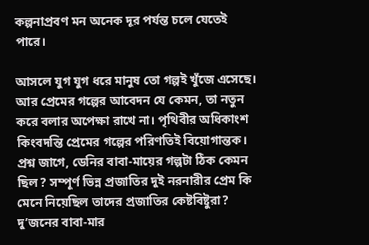কল্পনাপ্রবণ মন অনেক দূর পর্যন্ত চলে যেতেই পারে।

আসলে যুগ যুগ ধরে মানুষ তো গল্পই খুঁজে এসেছে। আর প্রেমের গল্পের আবেদন যে কেমন, তা নতুন করে বলার অপেক্ষা রাখে না। পৃথিবীর অধিকাংশ কিংবদন্তি প্রেমের গল্পের পরিণতিই বিয়োগান্তক। প্রশ্ন জাগে, ডেনির বাবা-মায়ের গল্পটা ঠিক কেমন ছিল? সম্পূর্ণ ভিন্ন প্রজাতির দুই নরনারীর প্রেম কি মেনে নিয়েছিল তাদের প্রজাতির কেষ্টবিষ্টুরা? দু’জনের বাবা-মার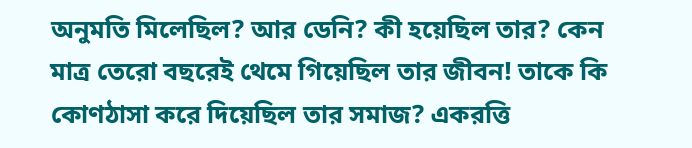অনুমতি মিলেছিল? আর ডেনি? কী হয়েছিল তার? কেন মাত্র তেরো বছরেই থেমে গিয়েছিল তার জীবন! তাকে কি কোণঠাসা করে দিয়েছিল তার সমাজ? একরত্তি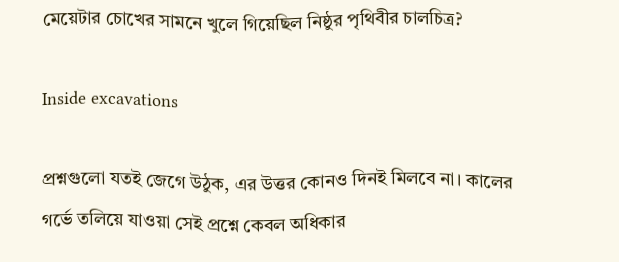মেয়েটার চোখের সামনে খুলে গিয়েছিল নিষ্ঠুর পৃথিবীর চালচিত্র?

Inside excavations

প্রশ্নগুলো যতই জেগে উঠুক, এর উত্তর কোনও দিনই মিলবে না। কালের গর্ভে তলিয়ে যাওয়া সেই প্রশ্নে কেবল অধিকার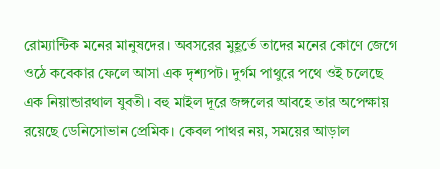রোম্যান্টিক মনের মানুষদের। অবসরের মুহূর্তে তাদের মনের কোণে জেগে ওঠে কবেকার ফেলে আসা এক দৃশ্যপট। দুর্গম পাথুরে পথে ওই চলেছে এক নিয়ান্ডারথাল যুবতী। বহু মাইল দূরে জঙ্গলের আবহে তার অপেক্ষায় রয়েছে ডেনিসোভান প্রেমিক। কেবল পাথর নয়, সময়ের আড়াল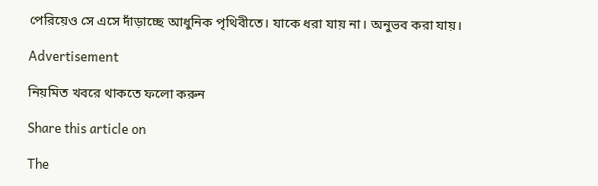পেরিয়েও সে এসে দাঁড়াচ্ছে আধুনিক পৃথিবীতে। যাকে ধরা যায় না। অনুভব করা যায়।

Advertisement

নিয়মিত খবরে থাকতে ফলো করুন

Share this article on

The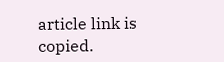article link is copied.